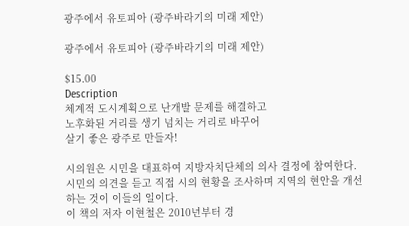광주에서 유토피아 (광주바라기의 미래 제안)

광주에서 유토피아 (광주바라기의 미래 제안)

$15.00
Description
체계적 도시계획으로 난개발 문제를 해결하고
노후화된 거리를 생기 넘치는 거리로 바꾸어
살기 좋은 광주로 만들자!

시의원은 시민을 대표하여 지방자치단체의 의사 결정에 참여한다. 시민의 의견을 듣고 직접 시의 현황을 조사하며 지역의 현안을 개선하는 것이 이들의 일이다.
이 책의 저자 이현철은 2010년부터 경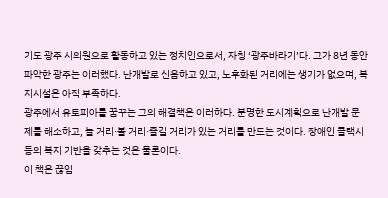기도 광주 시의원으로 활동하고 있는 정치인으로서, 자칭 ‘광주바라기’다. 그가 8년 동안 파악한 광주는 이러했다. 난개발로 신음하고 있고, 노후화된 거리에는 생기가 없으며, 복지시설은 아직 부족하다.
광주에서 유토피아를 꿈꾸는 그의 해결책은 이러하다. 분명한 도시계획으로 난개발 문제를 해소하고, 놀 거리·볼 거리·즐길 거리가 있는 거리를 만드는 것이다. 장애인 콜택시 등의 복지 기반을 갖추는 것은 물론이다.
이 책은 끊임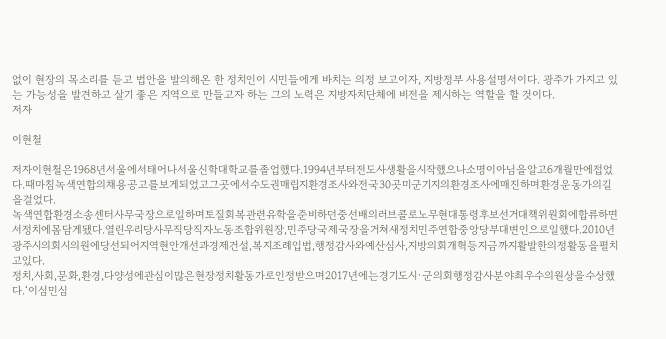없이 현장의 목소리를 듣고 법안을 발의해온 한 정치인이 시민들에게 바치는 의정 보고이자, 지방정부 사용설명서이다. 광주가 가지고 있는 가능성을 발견하고 살기 좋은 지역으로 만들고자 하는 그의 노력은 지방자치단체에 비전을 제시하는 역할을 할 것이다.
저자

이현철

저자이현철은1968년서울에서태어나서울신학대학교를졸업했다.1994년부터전도사생활을시작했으나소명이아님을알고6개월만에접었다.때마침녹색연합의채용공고를보게되었고그곳에서수도권매립지환경조사와전국30곳미군기지의환경조사에매진하며환경운동가의길을걸었다.
녹색연합환경소송센터사무국장으로일하며토질회복관련유학을준비하던중선배의러브콜로노무현대통령후보선거대책위원회에합류하면서정치에몸담게됐다.열린우리당사무직당직자노동조합위원장,민주당국제국장을거쳐새정치민주연합중앙당부대변인으로일했다.2010년광주시의회시의원에당선되어지역현안개선과경제건설,복지조례입법,행정감사와예산심사,지방의회개혁등지금까지활발한의정활동을펼치고있다.
정치,사회,문화,환경,다양성에관심이많은현장정치활동가로인정받으며2017년에는경기도시·군의회행정감사분야최우수의원상을수상했다.‘이심민심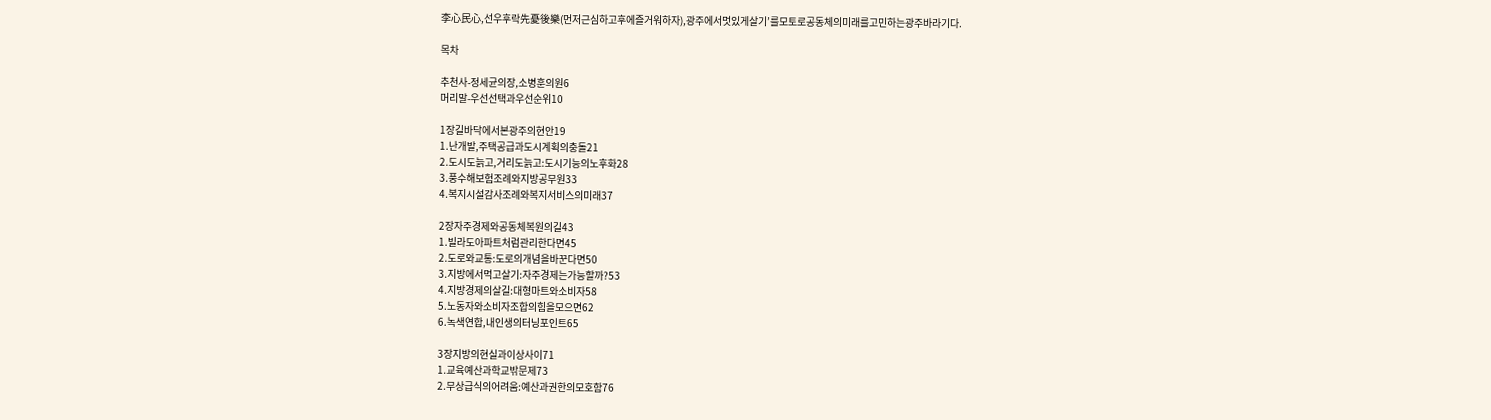李心民心,선우후락先憂後樂(먼저근심하고후에즐거워하자),광주에서멋있게살기’를모토로공동체의미래를고민하는광주바라기다.

목차

추천사-정세균의장,소병훈의원6
머리말-우선선택과우선순위10

1장길바닥에서본광주의현안19
1.난개발,주택공급과도시계획의충돌21
2.도시도늙고,거리도늙고:도시기능의노후화28
3.풍수해보험조례와지방공무원33
4.복지시설감사조례와복지서비스의미래37

2장자주경제와공동체복원의길43
1.빌라도아파트처럼관리한다면45
2.도로와교통:도로의개념을바꾼다면50
3.지방에서먹고살기:자주경제는가능할까?53
4.지방경제의살길:대형마트와소비자58
5.노동자와소비자조합의힘을모으면62
6.녹색연합,내인생의터닝포인트65

3장지방의현실과이상사이71
1.교육예산과학교밖문제73
2.무상급식의어려움:예산과권한의모호함76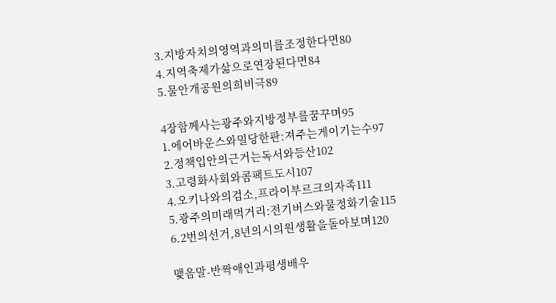3.지방자치의영역과의미를조정한다면80
4.지역축제가삶으로연장된다면84
5.물안개공원의희비극89

4장함께사는광주와지방정부를꿈꾸며95
1.에어바운스와밀당한판:져주는게이기는수97
2.정책입안의근거는독서와등산102
3.고령화사회와콤팩트도시107
4.오키나와의검소,프라이부르크의자족111
5.광주의미래먹거리:전기버스와물정화기술115
6.2번의선거,8년의시의원생활을돌아보며120

맺음말-반짝애인과평생배우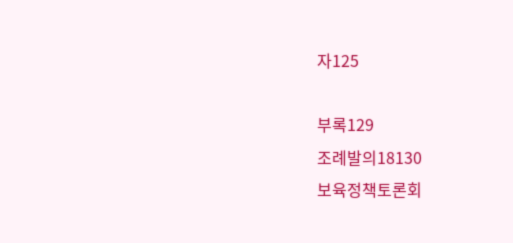자125

부록129
조례발의18130
보육정책토론회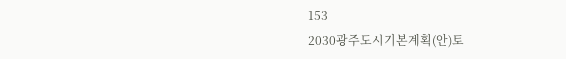153
2030광주도시기본계획(안)토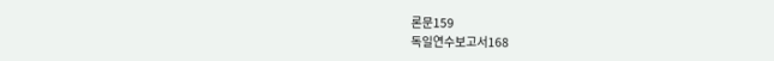론문159
독일연수보고서168